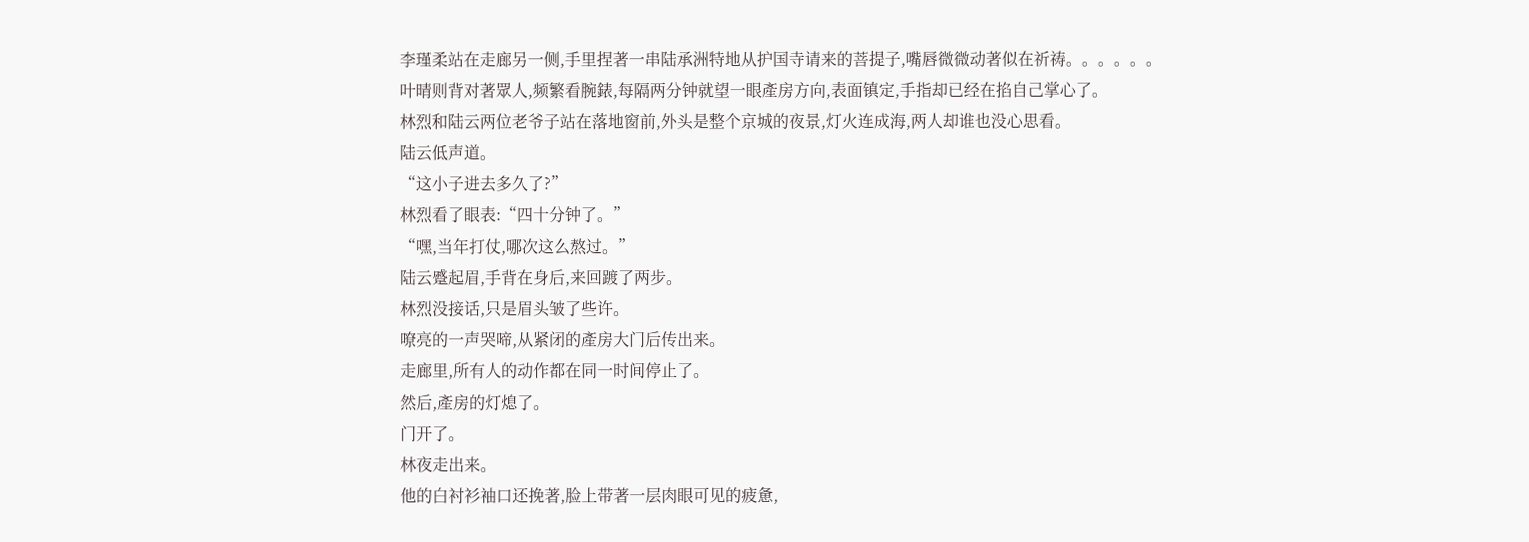李瑾柔站在走廊另一侧,手里捏著一串陆承洲特地从护国寺请来的菩提子,嘴唇微微动著似在祈祷。。。。。。
叶晴则背对著眾人,频繁看腕錶,每隔两分钟就望一眼產房方向,表面镇定,手指却已经在掐自己掌心了。
林烈和陆云两位老爷子站在落地窗前,外头是整个京城的夜景,灯火连成海,两人却谁也没心思看。
陆云低声道。
“这小子进去多久了?”
林烈看了眼表:“四十分钟了。”
“嘿,当年打仗,哪次这么熬过。”
陆云蹙起眉,手背在身后,来回踱了两步。
林烈没接话,只是眉头皱了些许。
嘹亮的一声哭啼,从紧闭的產房大门后传出来。
走廊里,所有人的动作都在同一时间停止了。
然后,產房的灯熄了。
门开了。
林夜走出来。
他的白衬衫袖口还挽著,脸上带著一层肉眼可见的疲惫,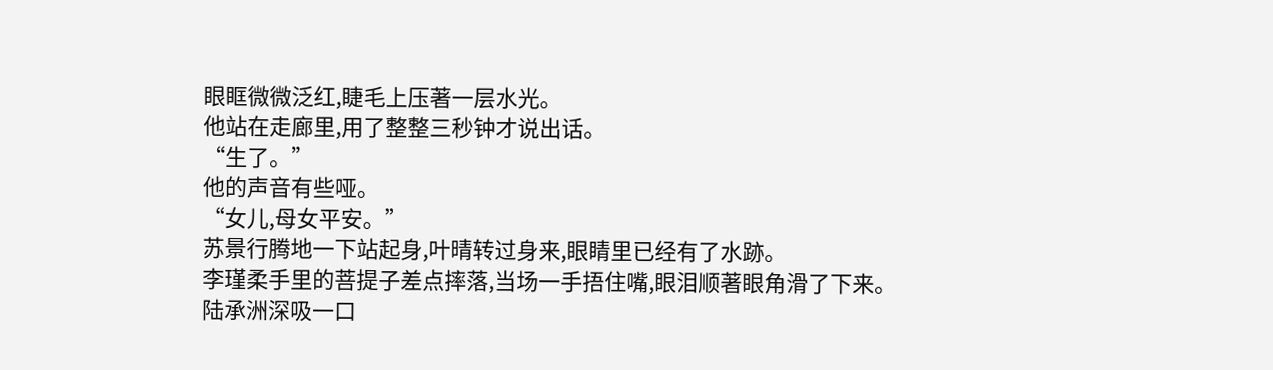眼眶微微泛红,睫毛上压著一层水光。
他站在走廊里,用了整整三秒钟才说出话。
“生了。”
他的声音有些哑。
“女儿,母女平安。”
苏景行腾地一下站起身,叶晴转过身来,眼睛里已经有了水跡。
李瑾柔手里的菩提子差点摔落,当场一手捂住嘴,眼泪顺著眼角滑了下来。
陆承洲深吸一口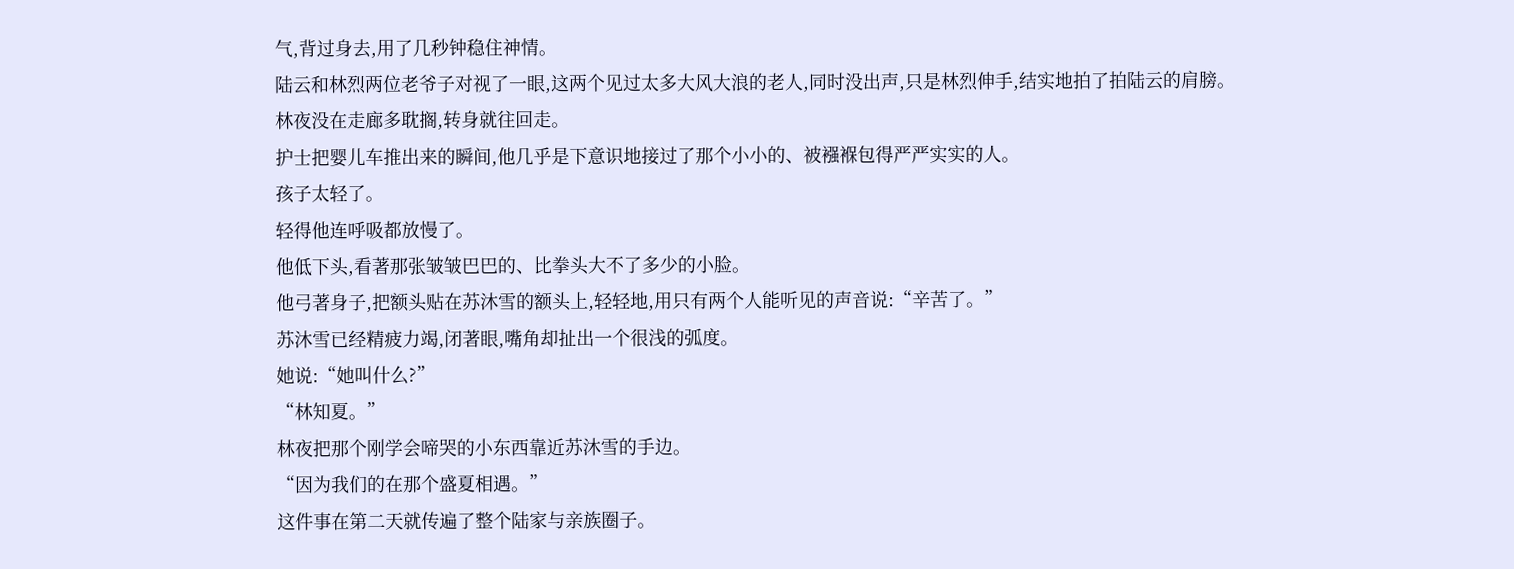气,背过身去,用了几秒钟稳住神情。
陆云和林烈两位老爷子对视了一眼,这两个见过太多大风大浪的老人,同时没出声,只是林烈伸手,结实地拍了拍陆云的肩膀。
林夜没在走廊多耽搁,转身就往回走。
护士把婴儿车推出来的瞬间,他几乎是下意识地接过了那个小小的、被襁褓包得严严实实的人。
孩子太轻了。
轻得他连呼吸都放慢了。
他低下头,看著那张皱皱巴巴的、比拳头大不了多少的小脸。
他弓著身子,把额头贴在苏沐雪的额头上,轻轻地,用只有两个人能听见的声音说:“辛苦了。”
苏沐雪已经精疲力竭,闭著眼,嘴角却扯出一个很浅的弧度。
她说:“她叫什么?”
“林知夏。”
林夜把那个刚学会啼哭的小东西靠近苏沐雪的手边。
“因为我们的在那个盛夏相遇。”
这件事在第二天就传遍了整个陆家与亲族圈子。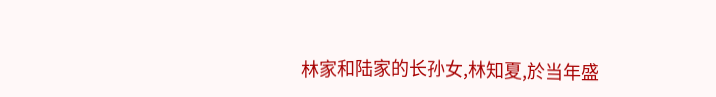林家和陆家的长孙女,林知夏,於当年盛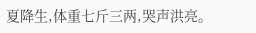夏降生,体重七斤三两,哭声洪亮。